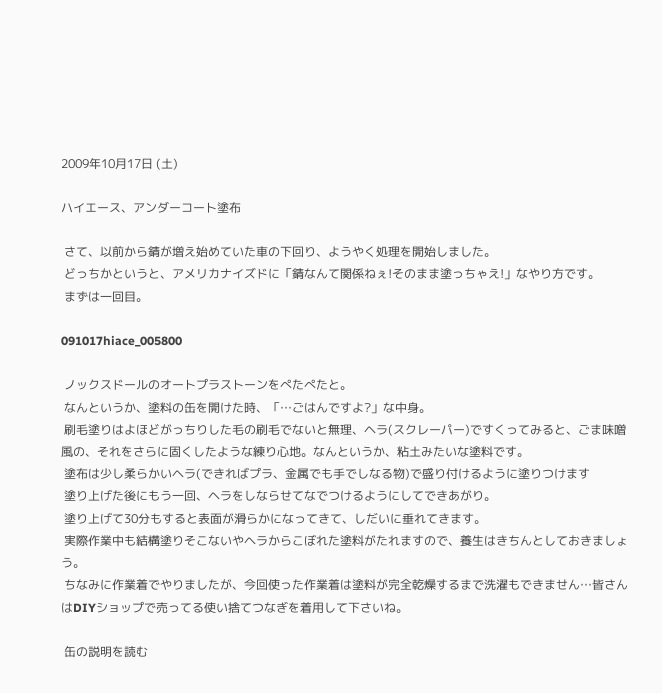2009年10月17日 (土)

ハイエース、アンダーコート塗布

 さて、以前から錆が増え始めていた車の下回り、ようやく処理を開始しました。
 どっちかというと、アメリカナイズドに「錆なんて関係ねぇ!そのまま塗っちゃえ!」なやり方です。
 まずは一回目。

091017hiace_005800

 ノックスドールのオートプラストーンをぺたぺたと。
 なんというか、塗料の缶を開けた時、「…ごはんですよ?」な中身。
 刷毛塗りはよほどがっちりした毛の刷毛でないと無理、ヘラ(スクレーパー)ですくってみると、ごま味噌風の、それをさらに固くしたような練り心地。なんというか、粘土みたいな塗料です。
 塗布は少し柔らかいヘラ(できればプラ、金属でも手でしなる物)で盛り付けるように塗りつけます
 塗り上げた後にもう一回、ヘラをしならせてなでつけるようにしてできあがり。
 塗り上げて30分もすると表面が滑らかになってきて、しだいに垂れてきます。
 実際作業中も結構塗りそこないやヘラからこぼれた塗料がたれますので、養生はきちんとしておきましょう。
 ちなみに作業着でやりましたが、今回使った作業着は塗料が完全乾燥するまで洗濯もできません…皆さんはDIYショップで売ってる使い捨てつなぎを着用して下さいね。

 缶の説明を読む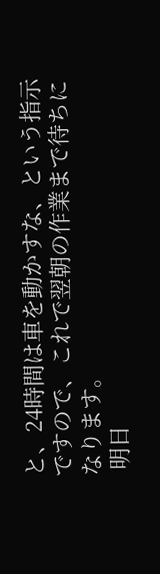と、24時間は車を動かすな、という指示ですので、これで翌朝の作業まで待ちになります。
 明日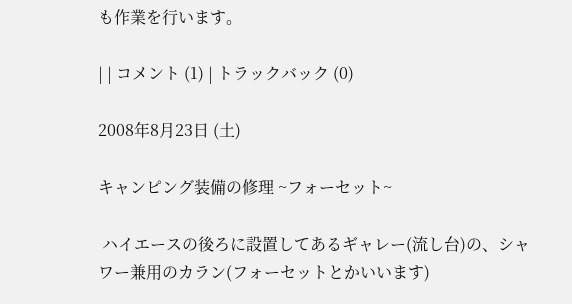も作業を行います。

| | コメント (1) | トラックバック (0)

2008年8月23日 (土)

キャンピング装備の修理 ~フォーセット~

 ハイエースの後ろに設置してあるギャレー(流し台)の、シャワー兼用のカラン(フォーセットとかいいます)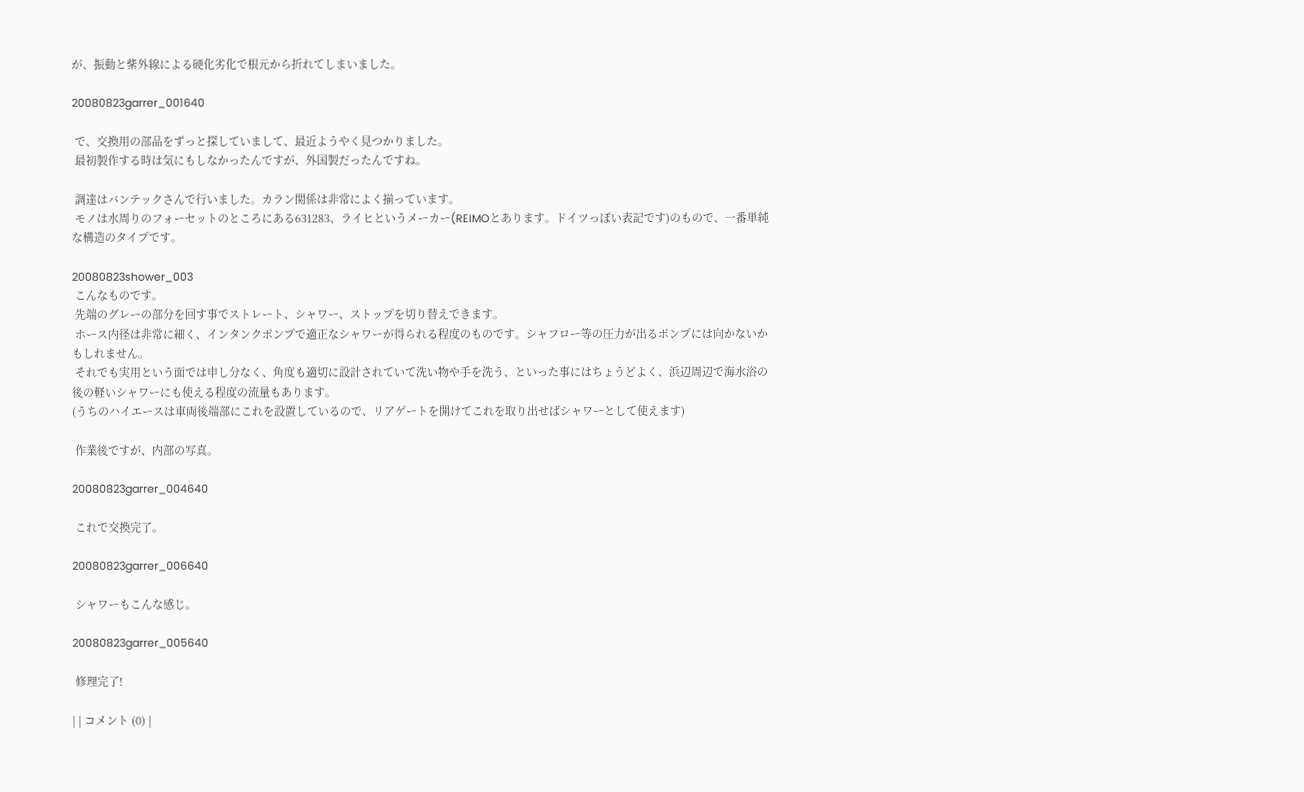が、振動と紫外線による硬化劣化で根元から折れてしまいました。

20080823garrer_001640

 で、交換用の部品をずっと探していまして、最近ようやく見つかりました。
 最初製作する時は気にもしなかったんですが、外国製だったんですね。

 調達はバンテックさんで行いました。カラン関係は非常によく揃っています。
 モノは水周りのフォーセットのところにある631283、ライヒというメーカー(REIMOとあります。ドイツっぽい表記です)のもので、一番単純な構造のタイプです。

20080823shower_003
 こんなものです。
 先端のグレーの部分を回す事でストレート、シャワー、ストップを切り替えできます。
 ホース内径は非常に細く、インタンクポンプで適正なシャワーが得られる程度のものです。シャフロー等の圧力が出るポンプには向かないかもしれません。
 それでも実用という面では申し分なく、角度も適切に設計されていて洗い物や手を洗う、といった事にはちょうどよく、浜辺周辺で海水浴の後の軽いシャワーにも使える程度の流量もあります。
(うちのハイエースは車両後端部にこれを設置しているので、リアゲートを開けてこれを取り出せばシャワーとして使えます)

 作業後ですが、内部の写真。

20080823garrer_004640

 これで交換完了。

20080823garrer_006640

 シャワーもこんな感じ。

20080823garrer_005640

 修理完了!

| | コメント (0) |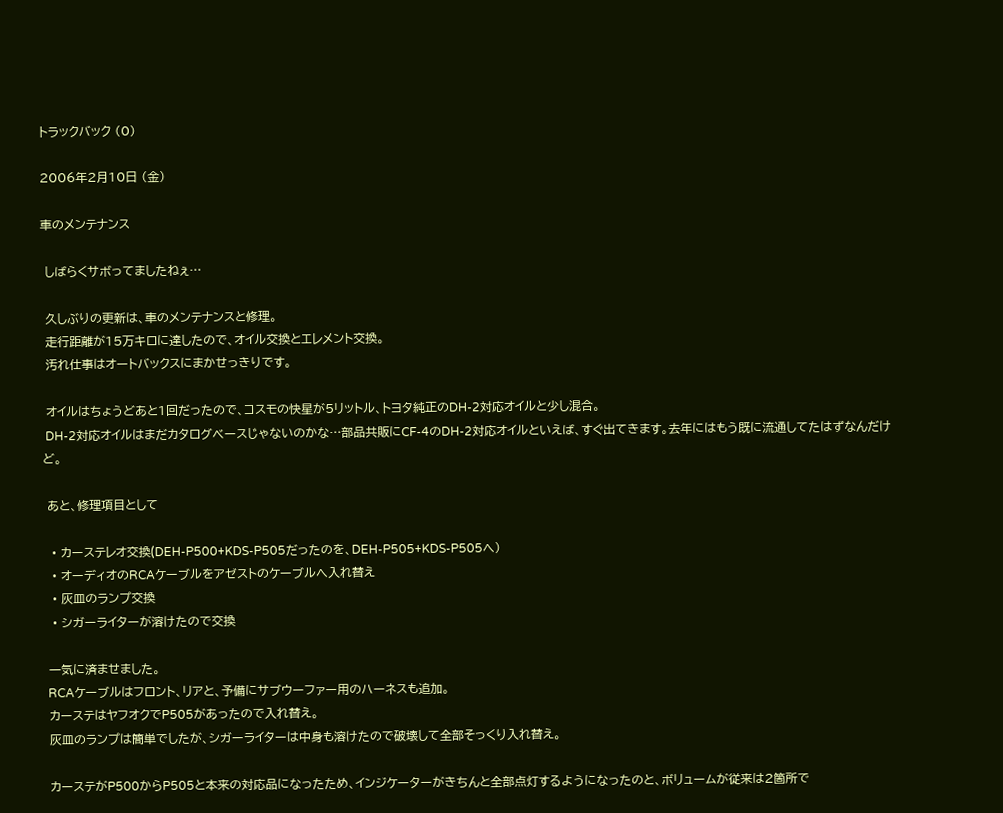トラックバック (0)

2006年2月10日 (金)

車のメンテナンス

 しばらくサボってましたねぇ…

 久しぶりの更新は、車のメンテナンスと修理。
 走行距離が15万キロに達したので、オイル交換とエレメント交換。
 汚れ仕事はオートバックスにまかせっきりです。

 オイルはちょうどあと1回だったので、コスモの快星が5リットル、トヨタ純正のDH-2対応オイルと少し混合。
 DH-2対応オイルはまだカタログベースじゃないのかな…部品共販にCF-4のDH-2対応オイルといえば、すぐ出てきます。去年にはもう既に流通してたはずなんだけど。

 あと、修理項目として

  • カーステレオ交換(DEH-P500+KDS-P505だったのを、DEH-P505+KDS-P505へ)
  • オーディオのRCAケーブルをアゼストのケーブルへ入れ替え
  • 灰皿のランプ交換
  • シガーライターが溶けたので交換

 一気に済ませました。
 RCAケーブルはフロント、リアと、予備にサブウーファー用のハーネスも追加。
 カーステはヤフオクでP505があったので入れ替え。
 灰皿のランプは簡単でしたが、シガーライターは中身も溶けたので破壊して全部そっくり入れ替え。

 カーステがP500からP505と本来の対応品になったため、インジケーターがきちんと全部点灯するようになったのと、ボリュームが従来は2箇所で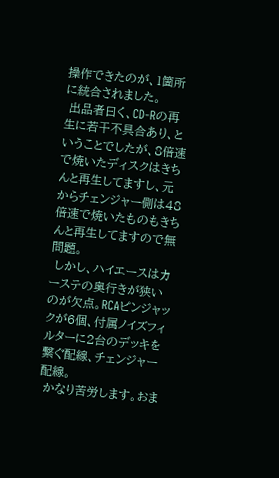操作できたのが、1箇所に統合されました。
 出品者曰く、CD-Rの再生に若干不具合あり、ということでしたが、8倍速で焼いたディスクはきちんと再生してますし、元からチェンジャー側は48倍速で焼いたものもきちんと再生してますので無問題。
 しかし、ハイエースはカーステの奥行きが狭いのが欠点。RCAピンジャックが6個、付属ノイズフィルターに2台のデッキを繋ぐ配線、チェンジャー配線。
 かなり苦労します。おま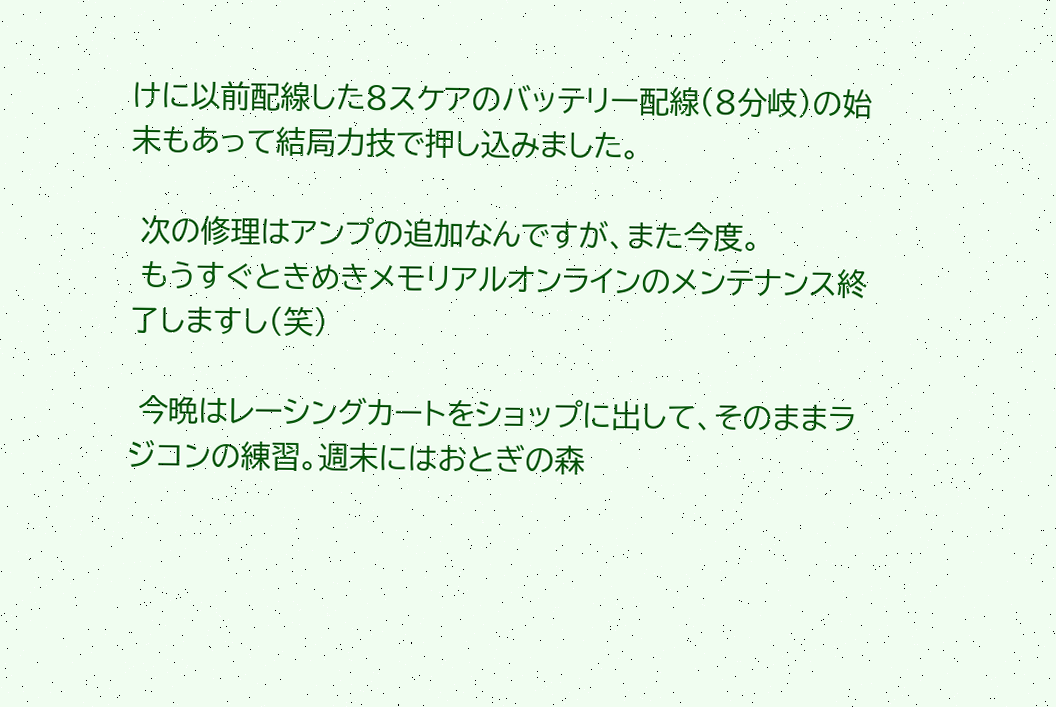けに以前配線した8スケアのバッテリー配線(8分岐)の始末もあって結局力技で押し込みました。

 次の修理はアンプの追加なんですが、また今度。
 もうすぐときめきメモリアルオンラインのメンテナンス終了しますし(笑)

 今晩はレーシングカートをショップに出して、そのままラジコンの練習。週末にはおとぎの森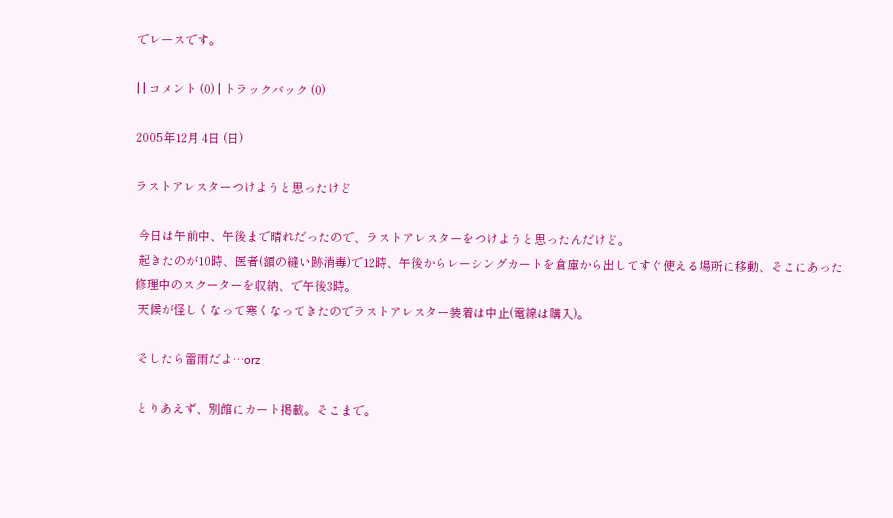でレースです。

| | コメント (0) | トラックバック (0)

2005年12月 4日 (日)

ラストアレスターつけようと思ったけど

 今日は午前中、午後まで晴れだったので、ラストアレスターをつけようと思ったんだけど。
 起きたのが10時、医者(額の縫い跡消毒)で12時、午後からレーシングカートを倉庫から出してすぐ使える場所に移動、そこにあった修理中のスクーターを収納、で午後3時。
 天候が怪しくなって寒くなってきたのでラストアレスター装着は中止(電線は購入)。

 そしたら雷雨だよ…orz

 とりあえず、別館にカート掲載。そこまで。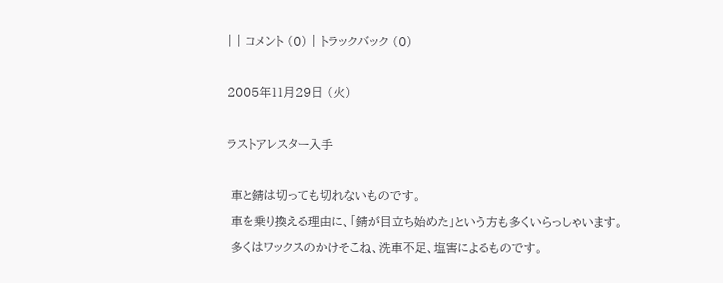| | コメント (0) | トラックバック (0)

2005年11月29日 (火)

ラストアレスター入手

 車と錆は切っても切れないものです。
 車を乗り換える理由に、「錆が目立ち始めた」という方も多くいらっしゃいます。
 多くはワックスのかけそこね、洗車不足、塩害によるものです。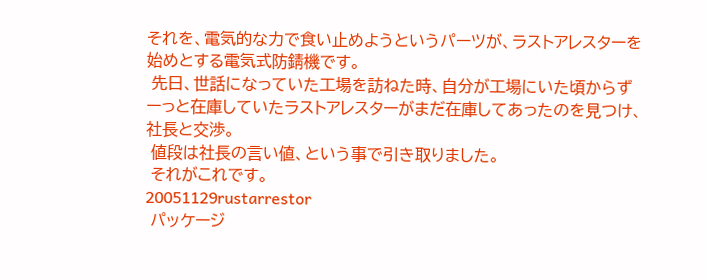それを、電気的な力で食い止めようというパーツが、ラストアレスターを始めとする電気式防錆機です。
 先日、世話になっていた工場を訪ねた時、自分が工場にいた頃からずーっと在庫していたラストアレスターがまだ在庫してあったのを見つけ、社長と交渉。
 値段は社長の言い値、という事で引き取りました。
 それがこれです。
20051129rustarrestor
 パッケージ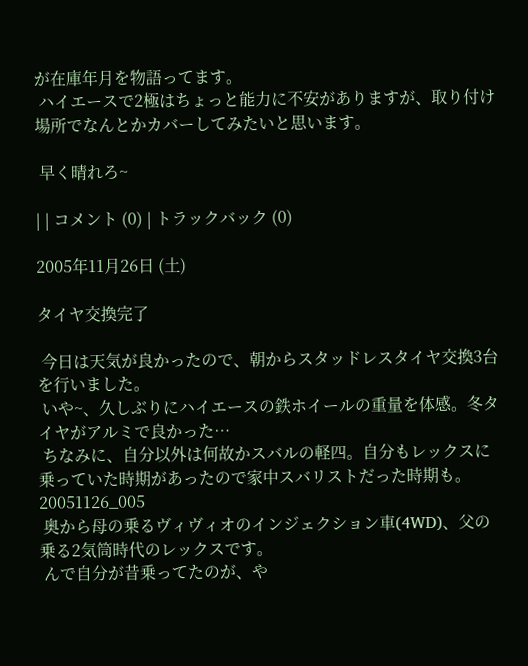が在庫年月を物語ってます。
 ハイエースで2極はちょっと能力に不安がありますが、取り付け場所でなんとかカバーしてみたいと思います。

 早く晴れろ~

| | コメント (0) | トラックバック (0)

2005年11月26日 (土)

タイヤ交換完了

 今日は天気が良かったので、朝からスタッドレスタイヤ交換3台を行いました。
 いや~、久しぶりにハイエースの鉄ホイールの重量を体感。冬タイヤがアルミで良かった…
 ちなみに、自分以外は何故かスバルの軽四。自分もレックスに乗っていた時期があったので家中スバリストだった時期も。
20051126_005
 奥から母の乗るヴィヴィオのインジェクション車(4WD)、父の乗る2気筒時代のレックスです。
 んで自分が昔乗ってたのが、や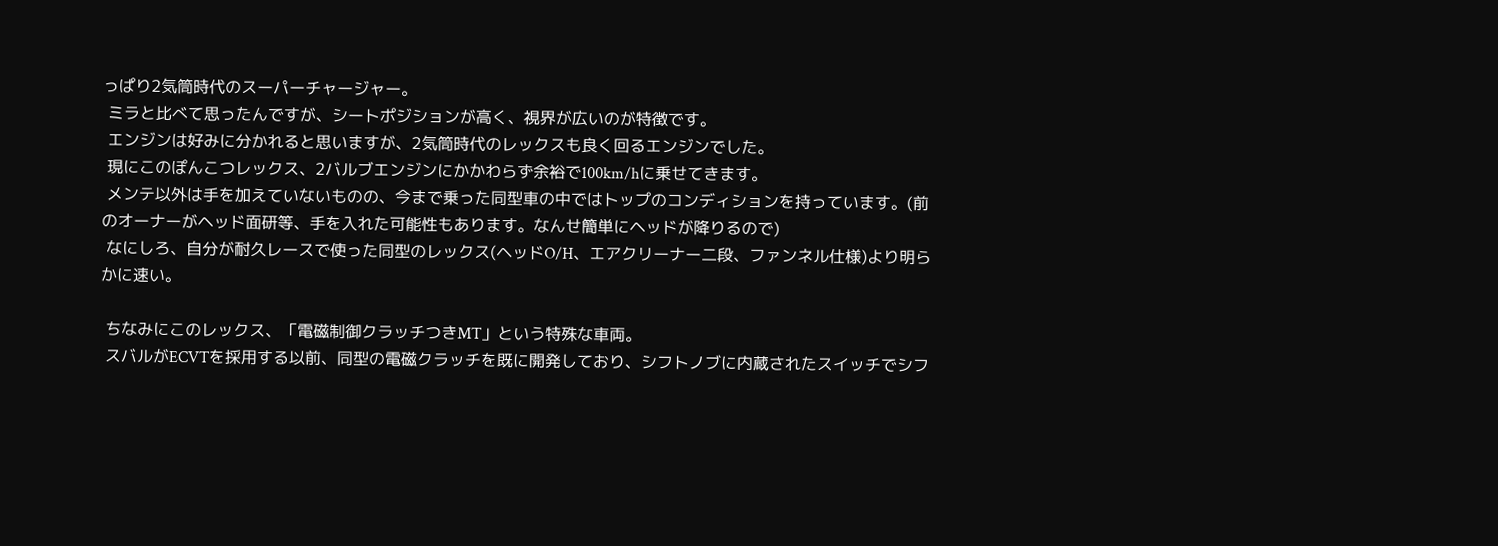っぱり2気筒時代のスーパーチャージャー。
 ミラと比べて思ったんですが、シートポジションが高く、視界が広いのが特徴です。
 エンジンは好みに分かれると思いますが、2気筒時代のレックスも良く回るエンジンでした。
 現にこのぽんこつレックス、2バルブエンジンにかかわらず余裕で100km/hに乗せてきます。
 メンテ以外は手を加えていないものの、今まで乗った同型車の中ではトップのコンディションを持っています。(前のオーナーがヘッド面研等、手を入れた可能性もあります。なんせ簡単にヘッドが降りるので)
 なにしろ、自分が耐久レースで使った同型のレックス(ヘッドO/H、エアクリーナー二段、ファンネル仕様)より明らかに速い。

 ちなみにこのレックス、「電磁制御クラッチつきMT」という特殊な車両。
 スバルがECVTを採用する以前、同型の電磁クラッチを既に開発しており、シフトノブに内蔵されたスイッチでシフ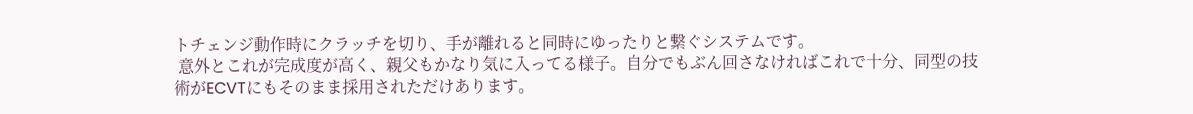トチェンジ動作時にクラッチを切り、手が離れると同時にゆったりと繋ぐシステムです。
 意外とこれが完成度が高く、親父もかなり気に入ってる様子。自分でもぶん回さなければこれで十分、同型の技術がECVTにもそのまま採用されただけあります。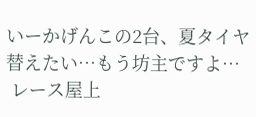いーかげんこの2台、夏タイヤ替えたい…もう坊主ですよ…
 レース屋上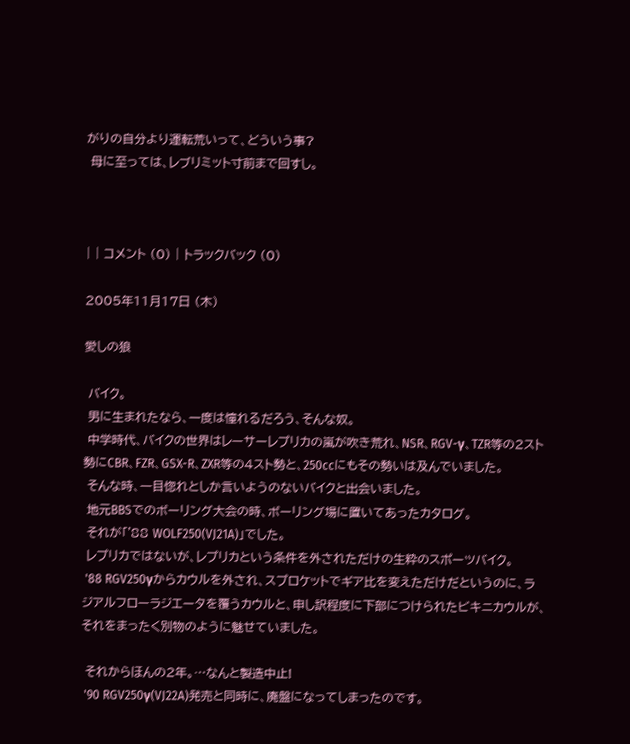がりの自分より運転荒いって、どういう事?
 母に至っては、レブリミット寸前まで回すし。



| | コメント (0) | トラックバック (0)

2005年11月17日 (木)

愛しの狼

 バイク。
 男に生まれたなら、一度は憧れるだろう、そんな奴。
 中学時代、バイクの世界はレーサーレプリカの嵐が吹き荒れ、NSR、RGV-γ、TZR等の2スト勢にCBR、FZR、GSX-R、ZXR等の4スト勢と、250ccにもその勢いは及んでいました。
 そんな時、一目惚れとしか言いようのないバイクと出会いました。
 地元BBSでのボーリング大会の時、ボーリング場に置いてあったカタログ。
 それが「'88 WOLF250(VJ21A)」でした。
 レプリカではないが、レプリカという条件を外されただけの生粋のスポーツバイク。
 '88 RGV250γからカウルを外され、スプロケットでギア比を変えただけだというのに、ラジアルフローラジエータを覆うカウルと、申し訳程度に下部につけられたビキニカウルが、それをまったく別物のように魅せていました。

 それからほんの2年。…なんと製造中止!
 '90 RGV250γ(VJ22A)発売と同時に、廃盤になってしまったのです。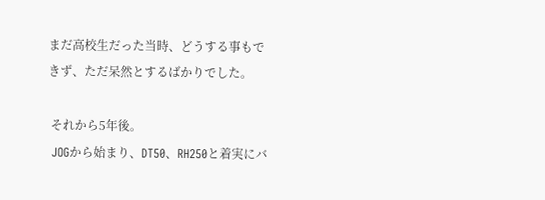まだ高校生だった当時、どうする事もできず、ただ呆然とするばかりでした。

 それから5年後。
 JOGから始まり、DT50、RH250と着実にバ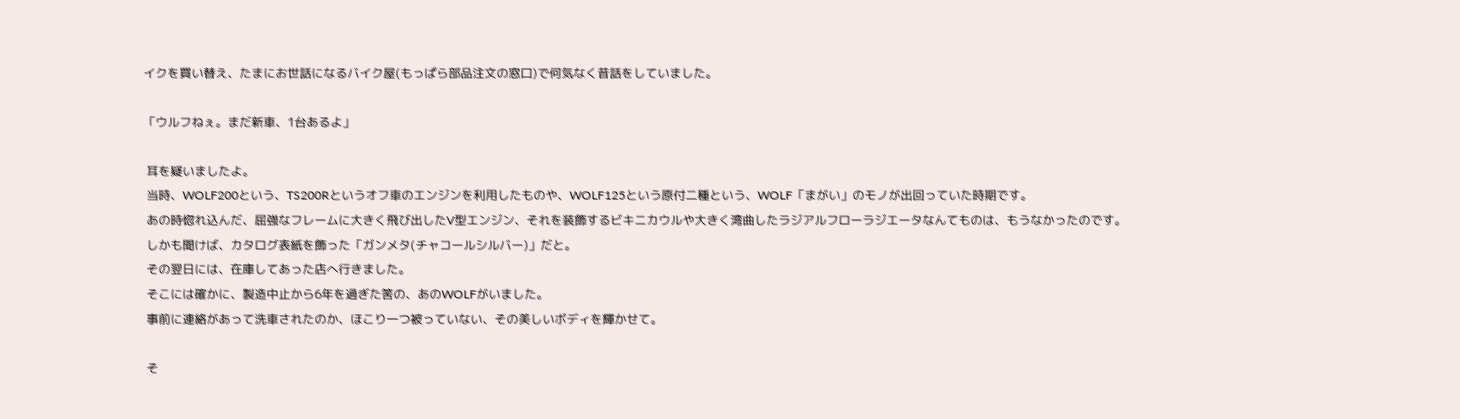イクを買い替え、たまにお世話になるバイク屋(もっぱら部品注文の窓口)で何気なく昔話をしていました。

「ウルフねぇ。まだ新車、1台あるよ」

 耳を疑いましたよ。
 当時、WOLF200という、TS200Rというオフ車のエンジンを利用したものや、WOLF125という原付二種という、WOLF「まがい」のモノが出回っていた時期です。
 あの時惚れ込んだ、屈強なフレームに大きく飛び出したV型エンジン、それを装飾するビキニカウルや大きく湾曲したラジアルフローラジエータなんてものは、もうなかったのです。
 しかも聞けば、カタログ表紙を飾った「ガンメタ(チャコールシルバー)」だと。
 その翌日には、在庫してあった店へ行きました。
 そこには確かに、製造中止から6年を過ぎた筈の、あのWOLFがいました。
 事前に連絡があって洗車されたのか、ほこり一つ被っていない、その美しいボディを輝かせて。

 そ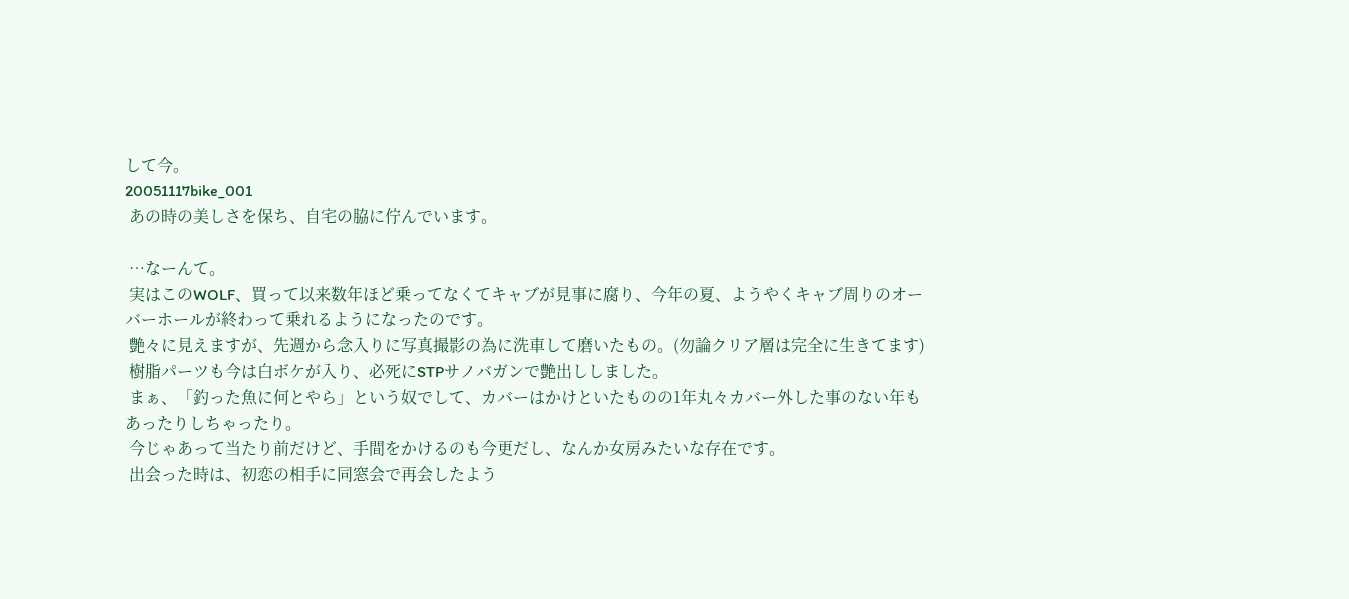して今。
20051117bike_001
 あの時の美しさを保ち、自宅の脇に佇んでいます。

 …なーんて。
 実はこのWOLF、買って以来数年ほど乗ってなくてキャブが見事に腐り、今年の夏、ようやくキャブ周りのオーバーホールが終わって乗れるようになったのです。
 艶々に見えますが、先週から念入りに写真撮影の為に洗車して磨いたもの。(勿論クリア層は完全に生きてます)
 樹脂パーツも今は白ボケが入り、必死にSTPサノバガンで艶出ししました。
 まぁ、「釣った魚に何とやら」という奴でして、カバーはかけといたものの1年丸々カバー外した事のない年もあったりしちゃったり。
 今じゃあって当たり前だけど、手間をかけるのも今更だし、なんか女房みたいな存在です。
 出会った時は、初恋の相手に同窓会で再会したよう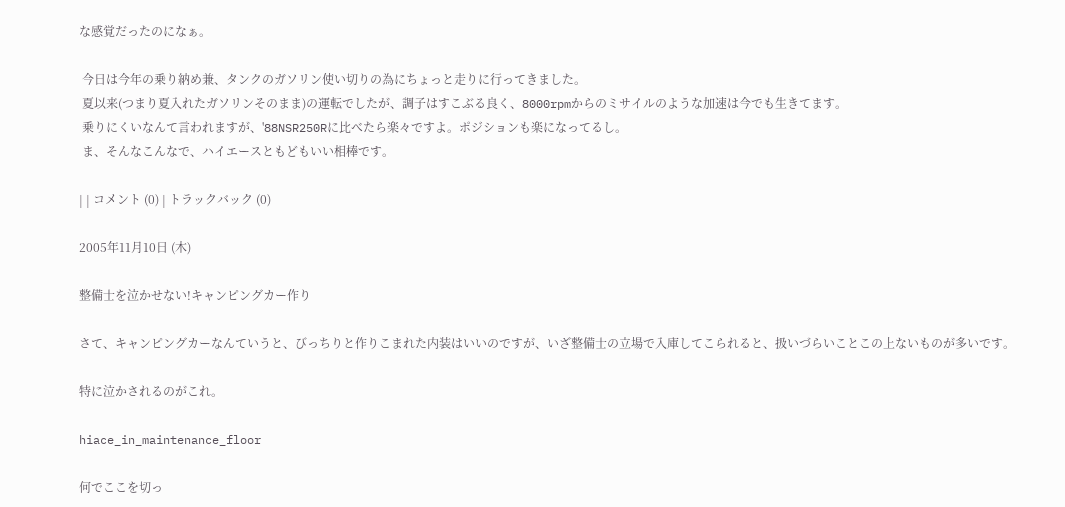な感覚だったのになぁ。

 今日は今年の乗り納め兼、タンクのガソリン使い切りの為にちょっと走りに行ってきました。
 夏以来(つまり夏入れたガソリンそのまま)の運転でしたが、調子はすこぶる良く、8000rpmからのミサイルのような加速は今でも生きてます。
 乗りにくいなんて言われますが、'88NSR250Rに比べたら楽々ですよ。ポジションも楽になってるし。
 ま、そんなこんなで、ハイエースともどもいい相棒です。

| | コメント (0) | トラックバック (0)

2005年11月10日 (木)

整備士を泣かせない!キャンピングカー作り

さて、キャンピングカーなんていうと、びっちりと作りこまれた内装はいいのですが、いざ整備士の立場で入庫してこられると、扱いづらいことこの上ないものが多いです。

特に泣かされるのがこれ。

hiace_in_maintenance_floor

何でここを切っ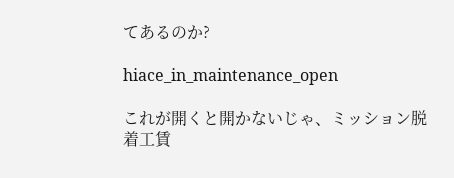てあるのか?

hiace_in_maintenance_open

これが開くと開かないじゃ、ミッション脱着工賃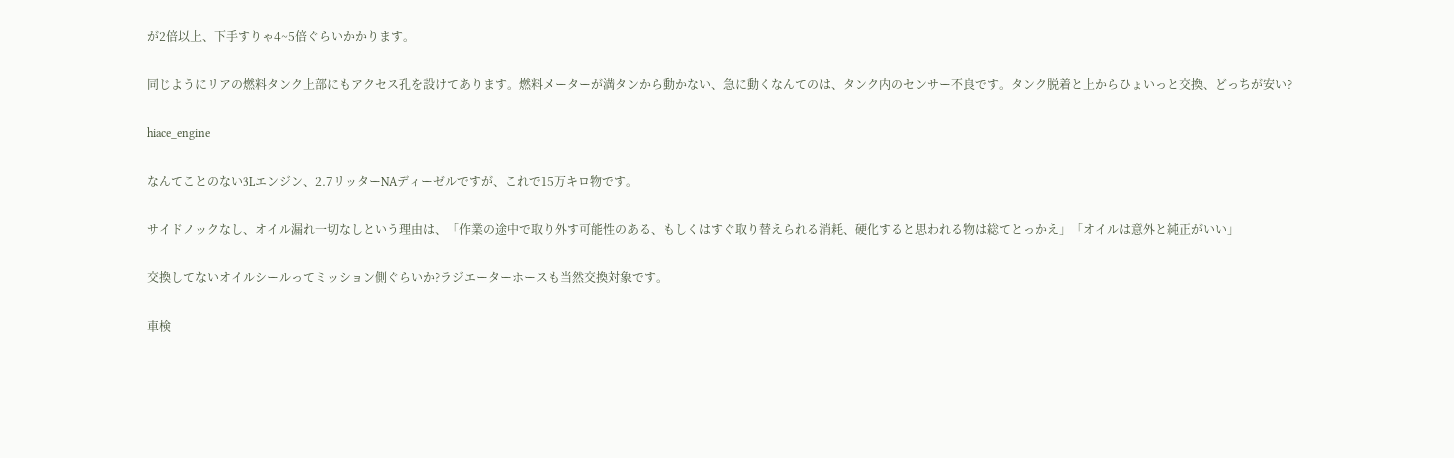が2倍以上、下手すりゃ4~5倍ぐらいかかります。

同じようにリアの燃料タンク上部にもアクセス孔を設けてあります。燃料メーターが満タンから動かない、急に動くなんてのは、タンク内のセンサー不良です。タンク脱着と上からひょいっと交換、どっちが安い?

hiace_engine

なんてことのない3Lエンジン、2.7リッターNAディーゼルですが、これで15万キロ物です。

サイドノックなし、オイル漏れ一切なしという理由は、「作業の途中で取り外す可能性のある、もしくはすぐ取り替えられる消耗、硬化すると思われる物は総てとっかえ」「オイルは意外と純正がいい」

交換してないオイルシールってミッション側ぐらいか?ラジエーターホースも当然交換対象です。

車検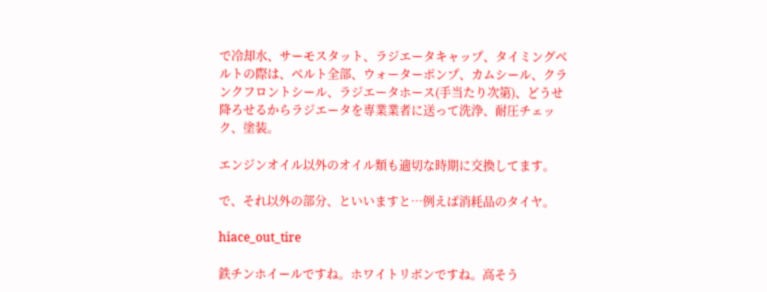で冷却水、サーモスタット、ラジエータキャップ、タイミングベルトの際は、ベルト全部、ウォーターポンプ、カムシール、クランクフロントシール、ラジエータホース(手当たり次第)、どうせ降ろせるからラジエータを専業業者に送って洗浄、耐圧チェック、塗装。

エンジンオイル以外のオイル類も適切な時期に交換してます。

で、それ以外の部分、といいますと…例えば消耗品のタイヤ。

hiace_out_tire

鉄チンホイールですね。ホワイトリボンですね。高そう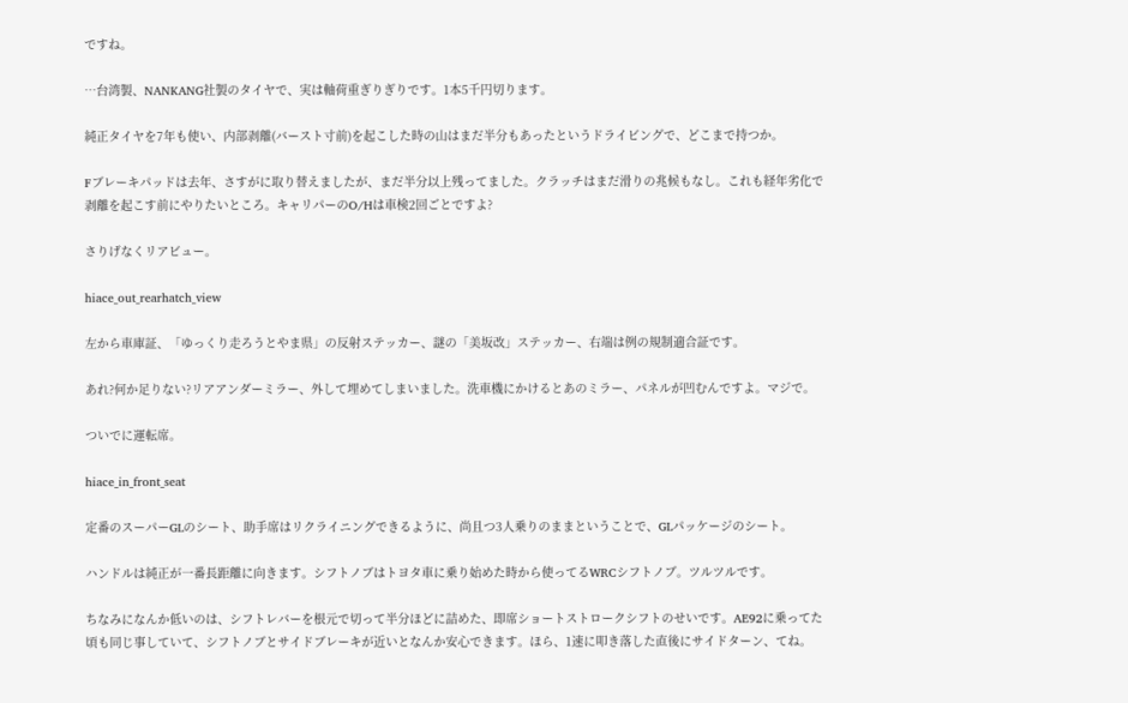ですね。

…台湾製、NANKANG社製のタイヤで、実は軸荷重ぎりぎりです。1本5千円切ります。

純正タイヤを7年も使い、内部剥離(バースト寸前)を起こした時の山はまだ半分もあったというドライビングで、どこまで持つか。

Fブレーキパッドは去年、さすがに取り替えましたが、まだ半分以上残ってました。クラッチはまだ滑りの兆候もなし。これも経年劣化で剥離を起こす前にやりたいところ。キャリパーのO/Hは車検2回ごとですよ?

さりげなくリアビュー。

hiace_out_rearhatch_view

左から車庫証、「ゆっくり走ろうとやま県」の反射ステッカー、謎の「美坂改」ステッカー、右端は例の規制適合証です。

あれ?何か足りない?リアアンダーミラー、外して埋めてしまいました。洗車機にかけるとあのミラー、パネルが凹むんですよ。マジで。

ついでに運転席。

hiace_in_front_seat

定番のスーパーGLのシート、助手席はリクライニングできるように、尚且つ3人乗りのままということで、GLパッケージのシート。

ハンドルは純正が一番長距離に向きます。シフトノブはトヨタ車に乗り始めた時から使ってるWRCシフトノブ。ツルツルです。

ちなみになんか低いのは、シフトレバーを根元で切って半分ほどに詰めた、即席ショートストロークシフトのせいです。AE92に乗ってた頃も同じ事していて、シフトノブとサイドブレーキが近いとなんか安心できます。ほら、1速に叩き落した直後にサイドターン、てね。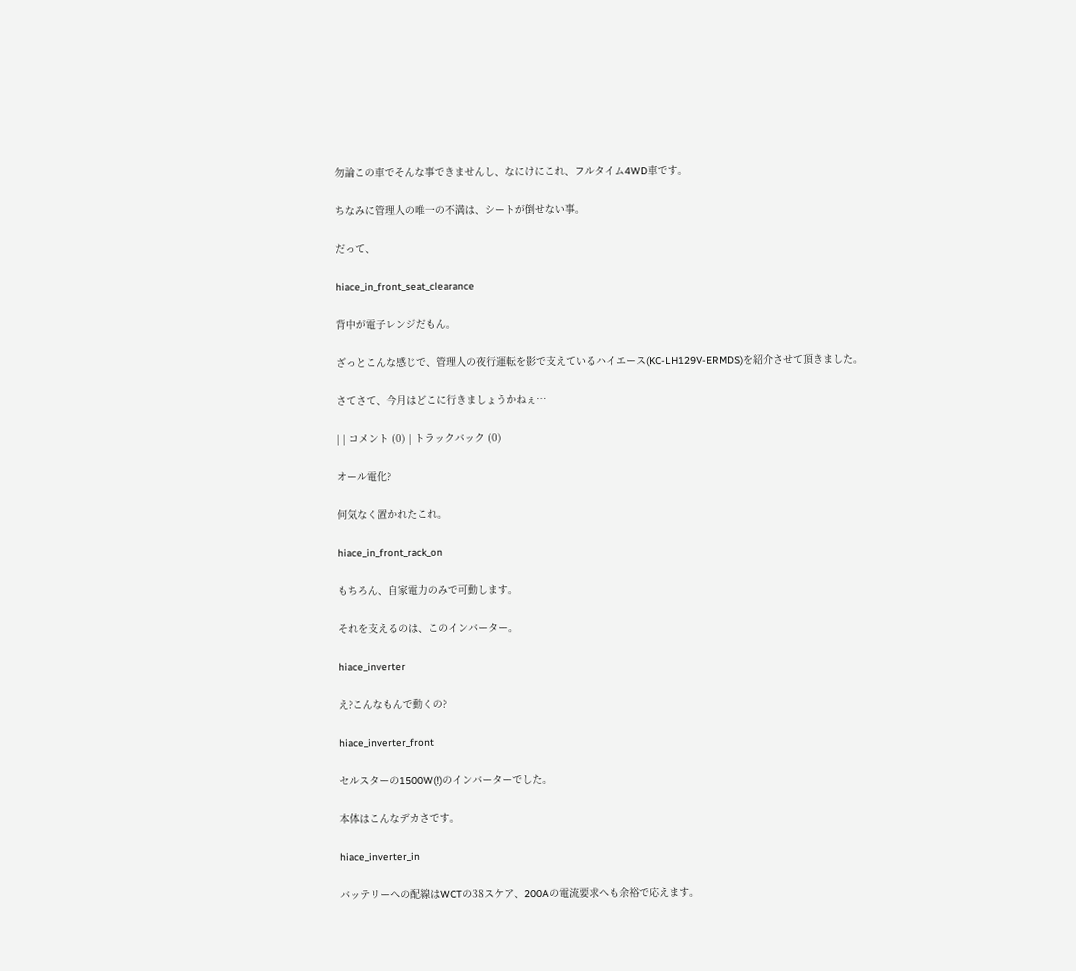勿論この車でそんな事できませんし、なにけにこれ、フルタイム4WD車です。

ちなみに管理人の唯一の不満は、シートが倒せない事。

だって、

hiace_in_front_seat_clearance

背中が電子レンジだもん。

ざっとこんな感じで、管理人の夜行運転を影で支えているハイエース(KC-LH129V-ERMDS)を紹介させて頂きました。

さてさて、今月はどこに行きましょうかねぇ…

| | コメント (0) | トラックバック (0)

オール電化?

何気なく置かれたこれ。

hiace_in_front_rack_on

もちろん、自家電力のみで可動します。

それを支えるのは、このインバーター。

hiace_inverter

え?こんなもんで動くの?

hiace_inverter_front

セルスターの1500W(!)のインバーターでした。

本体はこんなデカさです。

hiace_inverter_in

バッテリーへの配線はWCTの38スケア、200Aの電流要求へも余裕で応えます。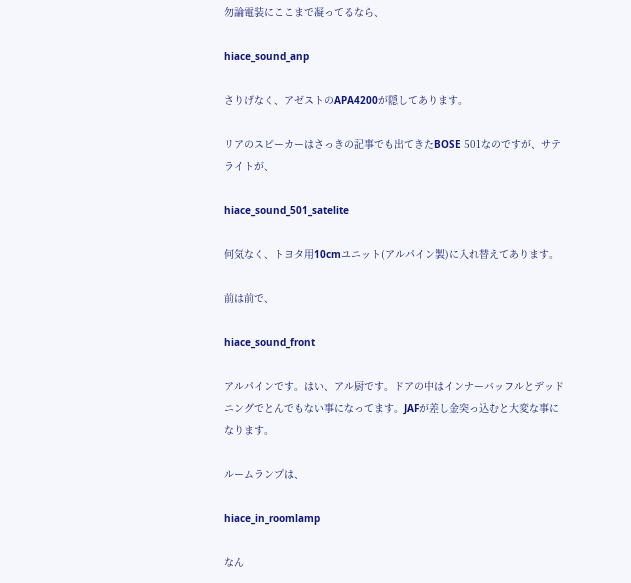勿論電装にここまで凝ってるなら、

hiace_sound_anp

さりげなく、アゼストのAPA4200が隠してあります。

リアのスピーカーはさっきの記事でも出てきたBOSE 501なのですが、サテライトが、

hiace_sound_501_satelite

何気なく、トヨタ用10cmユニット(アルパイン製)に入れ替えてあります。

前は前で、

hiace_sound_front

アルパインです。はい、アル厨です。ドアの中はインナーバッフルとデッドニングでとんでもない事になってます。JAFが差し金突っ込むと大変な事になります。

ルームランプは、

hiace_in_roomlamp

なん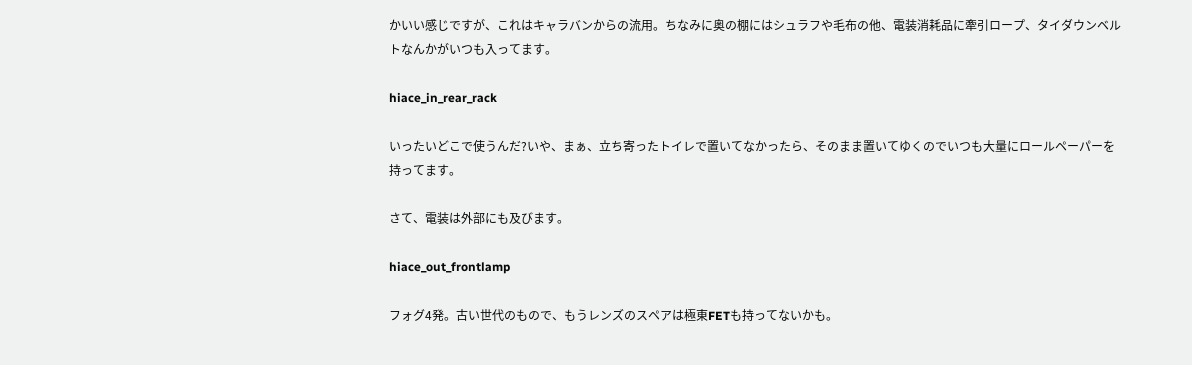かいい感じですが、これはキャラバンからの流用。ちなみに奥の棚にはシュラフや毛布の他、電装消耗品に牽引ロープ、タイダウンベルトなんかがいつも入ってます。

hiace_in_rear_rack

いったいどこで使うんだ?いや、まぁ、立ち寄ったトイレで置いてなかったら、そのまま置いてゆくのでいつも大量にロールペーパーを持ってます。

さて、電装は外部にも及びます。

hiace_out_frontlamp

フォグ4発。古い世代のもので、もうレンズのスペアは極東FETも持ってないかも。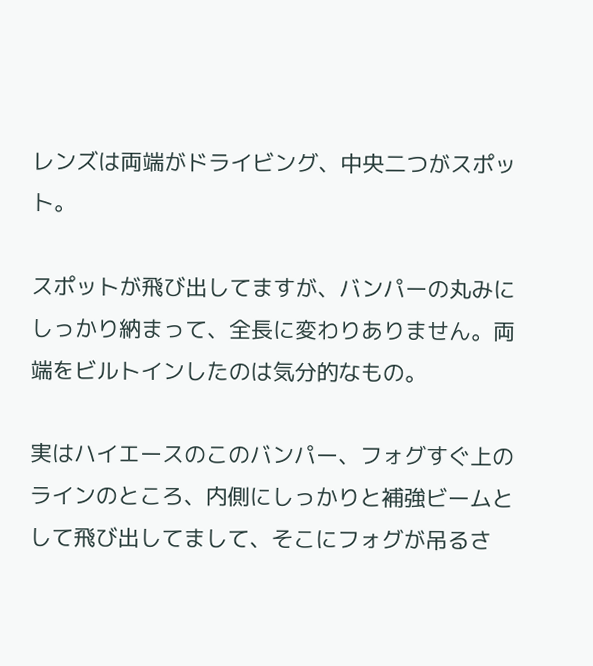レンズは両端がドライビング、中央二つがスポット。

スポットが飛び出してますが、バンパーの丸みにしっかり納まって、全長に変わりありません。両端をビルトインしたのは気分的なもの。

実はハイエースのこのバンパー、フォグすぐ上のラインのところ、内側にしっかりと補強ビームとして飛び出してまして、そこにフォグが吊るさ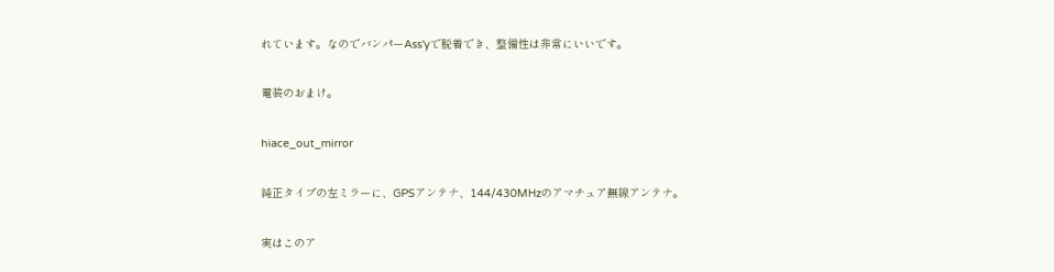れています。なのでバンパーAss'yで脱着でき、整備性は非常にいいです。

電装のおまけ。

hiace_out_mirror

純正タイプの左ミラーに、GPSアンテナ、144/430MHzのアマチュア無線アンテナ。

実はこのア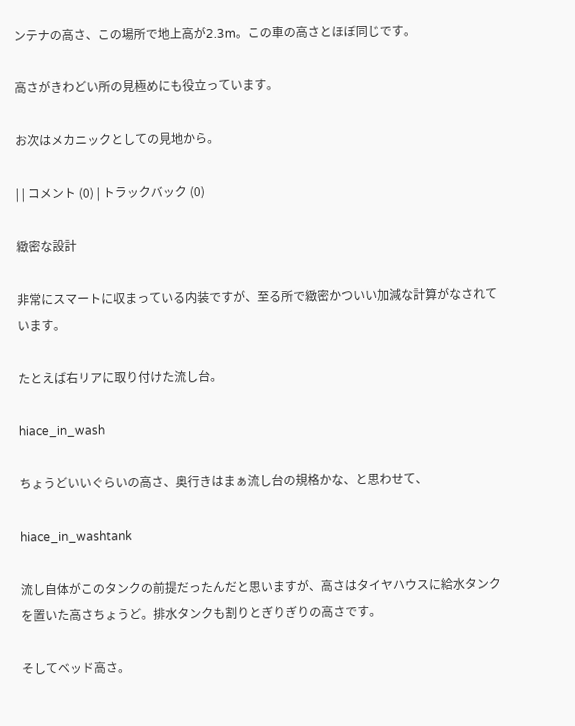ンテナの高さ、この場所で地上高が2.3m。この車の高さとほぼ同じです。

高さがきわどい所の見極めにも役立っています。

お次はメカニックとしての見地から。

| | コメント (0) | トラックバック (0)

緻密な設計

非常にスマートに収まっている内装ですが、至る所で緻密かついい加減な計算がなされています。

たとえば右リアに取り付けた流し台。

hiace_in_wash

ちょうどいいぐらいの高さ、奥行きはまぁ流し台の規格かな、と思わせて、

hiace_in_washtank

流し自体がこのタンクの前提だったんだと思いますが、高さはタイヤハウスに給水タンクを置いた高さちょうど。排水タンクも割りとぎりぎりの高さです。

そしてベッド高さ。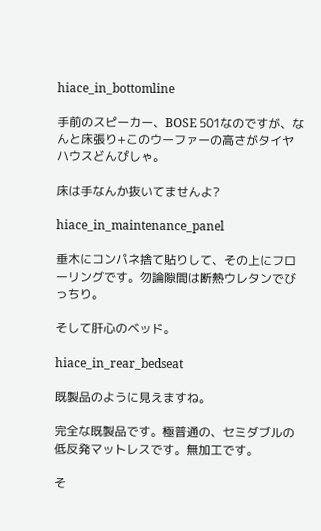hiace_in_bottomline

手前のスピーカー、BOSE 501なのですが、なんと床張り+このウーファーの高さがタイヤハウスどんぴしゃ。

床は手なんか抜いてませんよ?

hiace_in_maintenance_panel

垂木にコンパネ捨て貼りして、その上にフローリングです。勿論隙間は断熱ウレタンでびっちり。

そして肝心のベッド。

hiace_in_rear_bedseat

既製品のように見えますね。

完全な既製品です。極普通の、セミダブルの低反発マットレスです。無加工です。

そ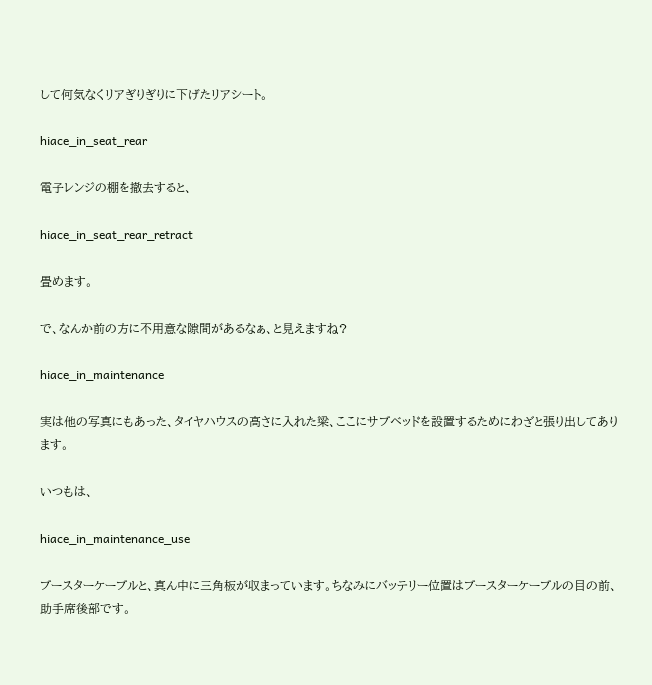して何気なくリアぎりぎりに下げたリアシート。

hiace_in_seat_rear

電子レンジの棚を撤去すると、

hiace_in_seat_rear_retract

畳めます。

で、なんか前の方に不用意な隙間があるなぁ、と見えますね?

hiace_in_maintenance

実は他の写真にもあった、タイヤハウスの高さに入れた梁、ここにサブベッドを設置するためにわざと張り出してあります。

いつもは、

hiace_in_maintenance_use

ブースターケーブルと、真ん中に三角板が収まっています。ちなみにバッテリー位置はブースターケーブルの目の前、助手席後部です。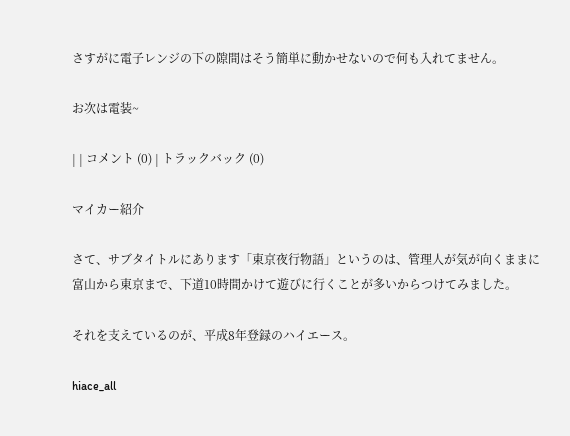さすがに電子レンジの下の隙間はそう簡単に動かせないので何も入れてません。

お次は電装~

| | コメント (0) | トラックバック (0)

マイカー紹介

さて、サブタイトルにあります「東京夜行物語」というのは、管理人が気が向くままに富山から東京まで、下道10時間かけて遊びに行くことが多いからつけてみました。

それを支えているのが、平成8年登録のハイエース。

hiace_all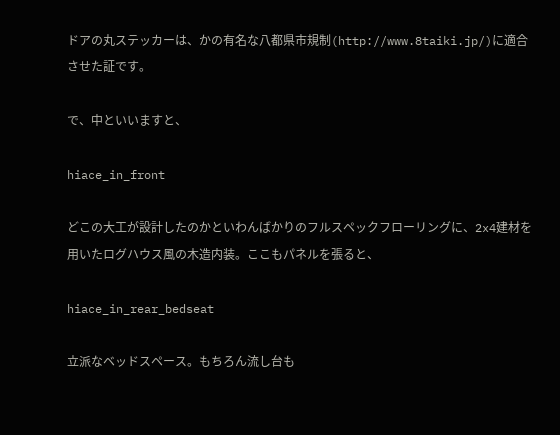ドアの丸ステッカーは、かの有名な八都県市規制(http://www.8taiki.jp/)に適合させた証です。

で、中といいますと、

hiace_in_front

どこの大工が設計したのかといわんばかりのフルスペックフローリングに、2x4建材を用いたログハウス風の木造内装。ここもパネルを張ると、

hiace_in_rear_bedseat

立派なベッドスペース。もちろん流し台も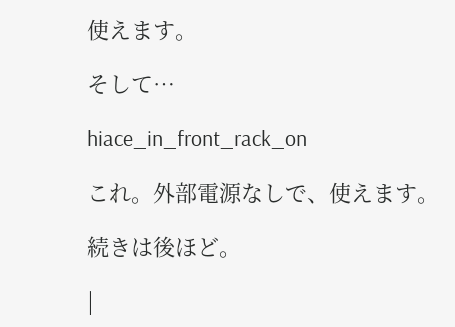使えます。

そして…

hiace_in_front_rack_on

これ。外部電源なしで、使えます。

続きは後ほど。

|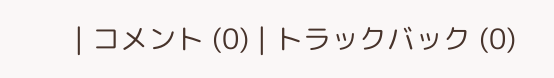| コメント (0) | トラックバック (0)